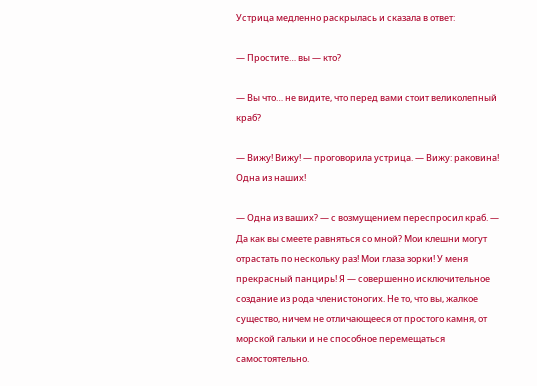Устрица медленно раскрылась и сказала в ответ:

— Простите… вы — кто?

— Вы что… не видите, что перед вами стоит великолепный краб?

— Вижу! Вижу! — проговорила устрица. — Вижу: раковина! Одна из наших!

— Одна из ваших? — с возмущением переспросил краб. — Да как вы смеете равняться со мной? Мои клешни могут отрастать по нескольку раз! Мои глаза зорки! У меня прекрасный панцирь! Я — совершенно исключительное создание из рода членистоногих. Не то, что вы, жалкое существо, ничем не отличающееся от простого камня, от морской гальки и не способное перемещаться самостоятельно.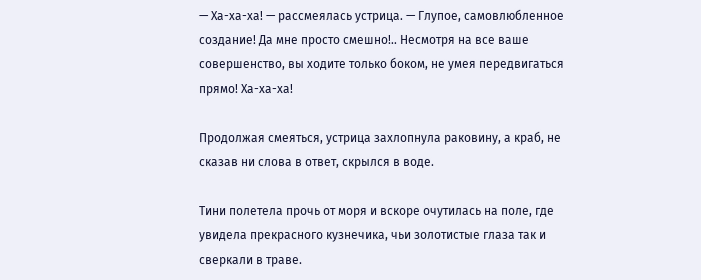— Ха-ха-ха! — рассмеялась устрица. — Глупое, самовлюбленное создание! Да мне просто смешно!.. Несмотря на все ваше совершенство, вы ходите только боком, не умея передвигаться прямо! Ха-ха-ха!

Продолжая смеяться, устрица захлопнула раковину, а краб, не сказав ни слова в ответ, скрылся в воде.

Тини полетела прочь от моря и вскоре очутилась на поле, где увидела прекрасного кузнечика, чьи золотистые глаза так и сверкали в траве.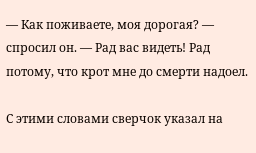— Как поживаете, моя дорогая? — спросил он. — Рад вас видеть! Рад потому, что крот мне до смерти надоел.

С этими словами сверчок указал на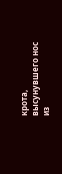крота, высунувшего нос из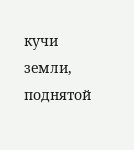кучи земли, поднятой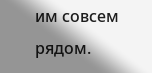им совсем рядом.